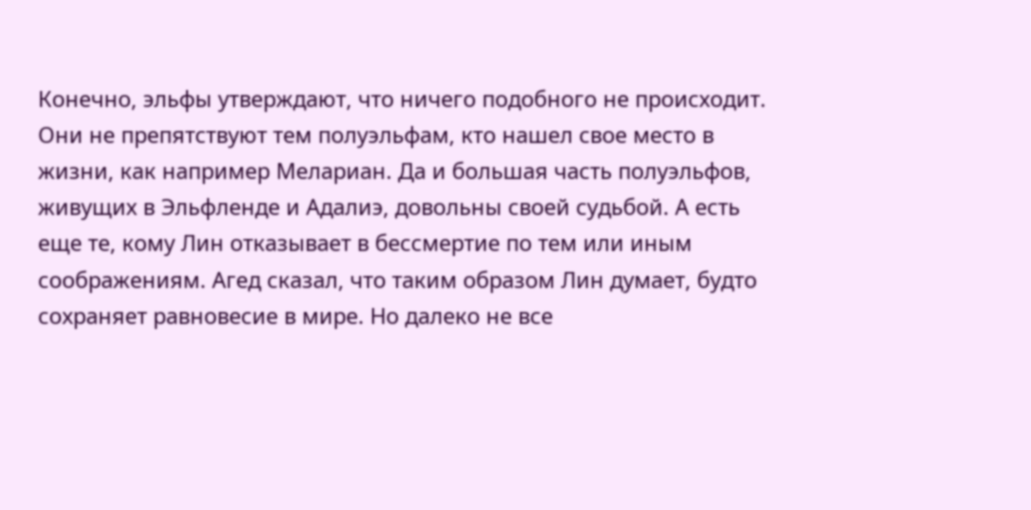Конечно, эльфы утверждают, что ничего подобного не происходит. Они не препятствуют тем полуэльфам, кто нашел свое место в жизни, как например Мелариан. Да и большая часть полуэльфов, живущих в Эльфленде и Адалиэ, довольны своей судьбой. А есть еще те, кому Лин отказывает в бессмертие по тем или иным соображениям. Агед сказал, что таким образом Лин думает, будто сохраняет равновесие в мире. Но далеко не все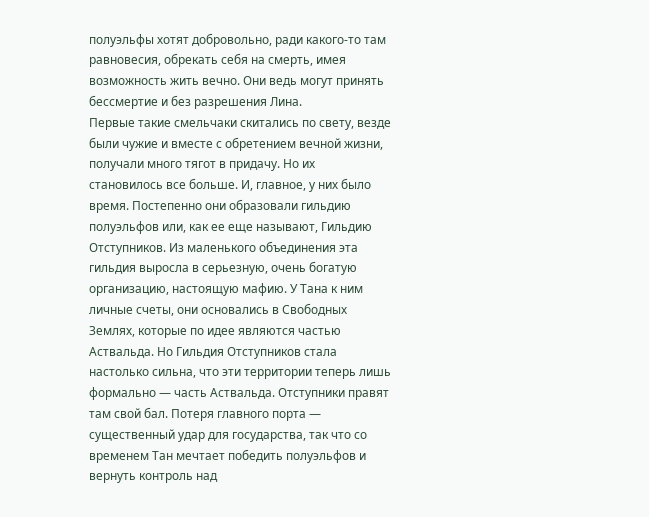полуэльфы хотят добровольно, ради какого-то там равновесия, обрекать себя на смерть, имея возможность жить вечно. Они ведь могут принять бессмертие и без разрешения Лина.
Первые такие смельчаки скитались по свету, везде были чужие и вместе с обретением вечной жизни, получали много тягот в придачу. Но их становилось все больше. И, главное, у них было время. Постепенно они образовали гильдию полуэльфов или, как ее еще называют, Гильдию Отступников. Из маленького объединения эта гильдия выросла в серьезную, очень богатую организацию, настоящую мафию. У Тана к ним личные счеты, они основались в Свободных Землях, которые по идее являются частью Аствальда. Но Гильдия Отступников стала настолько сильна, что эти территории теперь лишь формально — часть Аствальда. Отступники правят там свой бал. Потеря главного порта — существенный удар для государства, так что со временем Тан мечтает победить полуэльфов и вернуть контроль над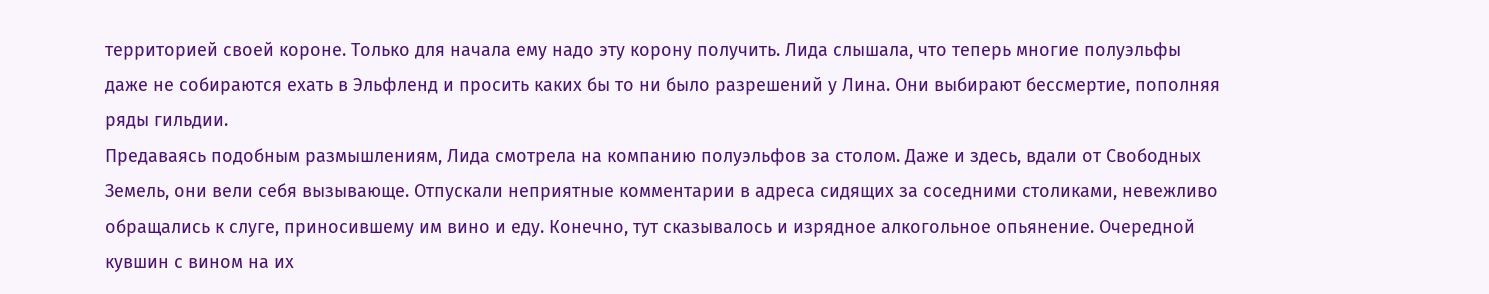территорией своей короне. Только для начала ему надо эту корону получить. Лида слышала, что теперь многие полуэльфы даже не собираются ехать в Эльфленд и просить каких бы то ни было разрешений у Лина. Они выбирают бессмертие, пополняя ряды гильдии.
Предаваясь подобным размышлениям, Лида смотрела на компанию полуэльфов за столом. Даже и здесь, вдали от Свободных Земель, они вели себя вызывающе. Отпускали неприятные комментарии в адреса сидящих за соседними столиками, невежливо обращались к слуге, приносившему им вино и еду. Конечно, тут сказывалось и изрядное алкогольное опьянение. Очередной кувшин с вином на их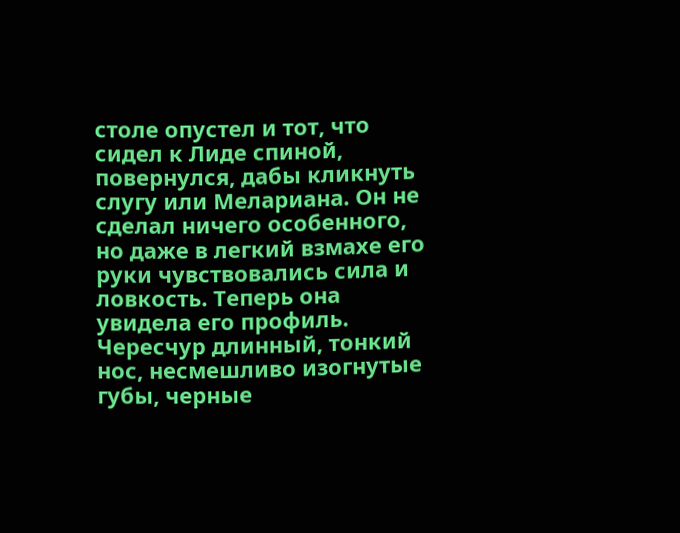столе опустел и тот, что сидел к Лиде спиной, повернулся, дабы кликнуть слугу или Мелариана. Он не сделал ничего особенного, но даже в легкий взмахе его руки чувствовались сила и ловкость. Теперь она увидела его профиль. Чересчур длинный, тонкий нос, несмешливо изогнутые губы, черные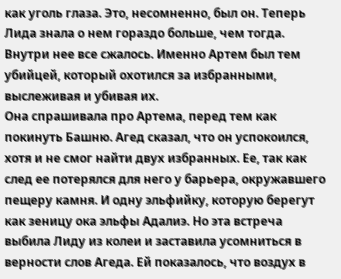как уголь глаза. Это, несомненно, был он. Теперь Лида знала о нем гораздо больше, чем тогда. Внутри нее все сжалось. Именно Артем был тем убийцей, который охотился за избранными, выслеживая и убивая их.
Она спрашивала про Артема, перед тем как покинуть Башню. Агед сказал, что он успокоился, хотя и не смог найти двух избранных. Ее, так как след ее потерялся для него у барьера, окружавшего пещеру камня. И одну эльфийку, которую берегут как зеницу ока эльфы Адалиэ. Но эта встреча выбила Лиду из колеи и заставила усомниться в верности слов Агеда. Ей показалось, что воздух в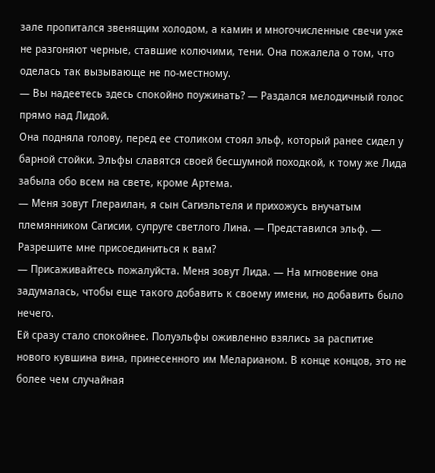зале пропитался звенящим холодом, а камин и многочисленные свечи уже не разгоняют черные, ставшие колючими, тени. Она пожалела о том, что оделась так вызывающе не по-местному.
— Вы надеетесь здесь спокойно поужинать? — Раздался мелодичный голос прямо над Лидой.
Она подняла голову, перед ее столиком стоял эльф, который ранее сидел у барной стойки. Эльфы славятся своей бесшумной походкой, к тому же Лида забыла обо всем на свете, кроме Артема.
— Меня зовут Глераилан, я сын Сагиэльтеля и прихожусь внучатым племянником Сагисии, супруге светлого Лина. — Представился эльф. — Разрешите мне присоединиться к вам?
— Присаживайтесь пожалуйста. Меня зовут Лида. — На мгновение она задумалась, чтобы еще такого добавить к своему имени, но добавить было нечего.
Ей сразу стало спокойнее. Полуэльфы оживленно взялись за распитие нового кувшина вина, принесенного им Меларианом. В конце концов, это не более чем случайная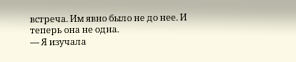встреча. Им явно было не до нее. И теперь она не одна.
— Я изучала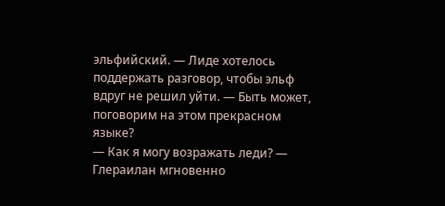эльфийский. — Лиде хотелось поддержать разговор, чтобы эльф вдруг не решил уйти. — Быть может, поговорим на этом прекрасном языке?
— Как я могу возражать леди? — Глераилан мгновенно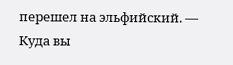перешел на эльфийский. — Куда вы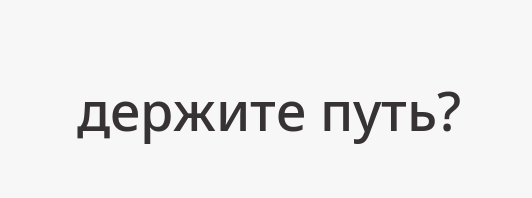держите путь?